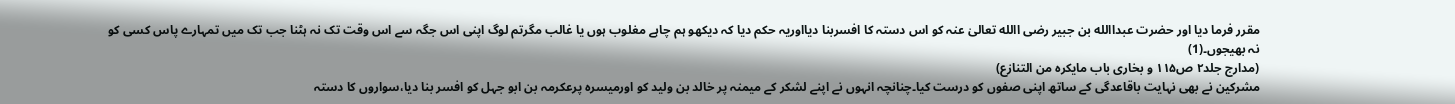مقرر فرما دیا اور حضرت عبداالله بن جبیر رضی االله تعالیٰ عنہ کو اس دستہ کا افسربنا دیااوریہ حکم دیا کہ دیکھو ہم چاہے مغلوب ہوں یا غالب مگرتم لوگ اپنی اس جگہ سے اس وقت تک نہ ہٹنا جب تک میں تمہارے پاس کسی کو نہ بھیجوں۔(1)
(مدارج جلد۲ ص۱۱۵ و بخاری باب مایکرہ من التنازع)
مشرکین نے بھی نہایت باقاعدگی کے ساتھ اپنی صفوں کو درست کیا۔چنانچہ انہوں نے اپنے لشکر کے میمنہ پر خالد بن ولید کو اورمیسرہ پرعکرمہ بن ابو جہل کو افسر بنا دیا،سواروں کا دستہ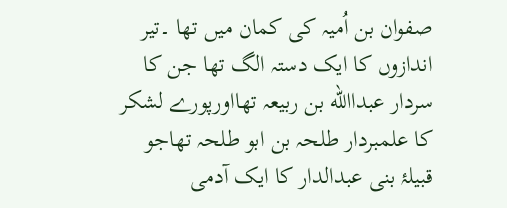صفوان بن اُمیہ کی کمان میں تھا ۔تیر اندازوں کا ایک دستہ الگ تھا جن کا سردار عبداالله بن ربیعہ تھااورپورے لشکر کا علمبردار طلحہ بن ابو طلحہ تھاجو قبیلۂ بنی عبدالدار کا ایک آدمی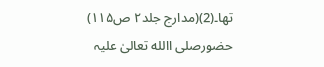تھا۔(2)(مدارج جلد۲ ص۱۱۵)
حضورصلی االله تعالیٰ علیہ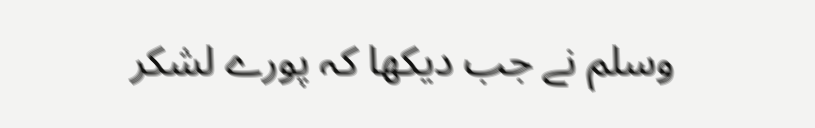وسلم نے جب دیکھا کہ پورے لشکر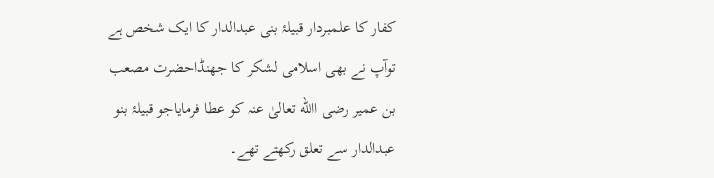کفار کا علمبردار قبیلۂ بنی عبدالدار کا ایک شخص ہے توآپ نے بھی اسلامی لشکر کا جھنڈاحضرت مصعب بن عمیر رضی االله تعالیٰ عنہ کو عطا فرمایاجو قبیلۂ بنو عبدالدار سے تعلق رکھتے تھے۔